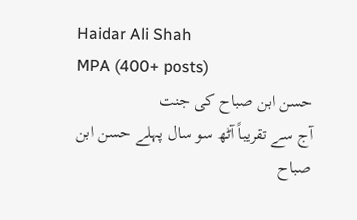Haidar Ali Shah
MPA (400+ posts)
حسن ابن صباح کی جنت
آج سے تقریباً آٹھ سو سال پہلے حسن ابن صباح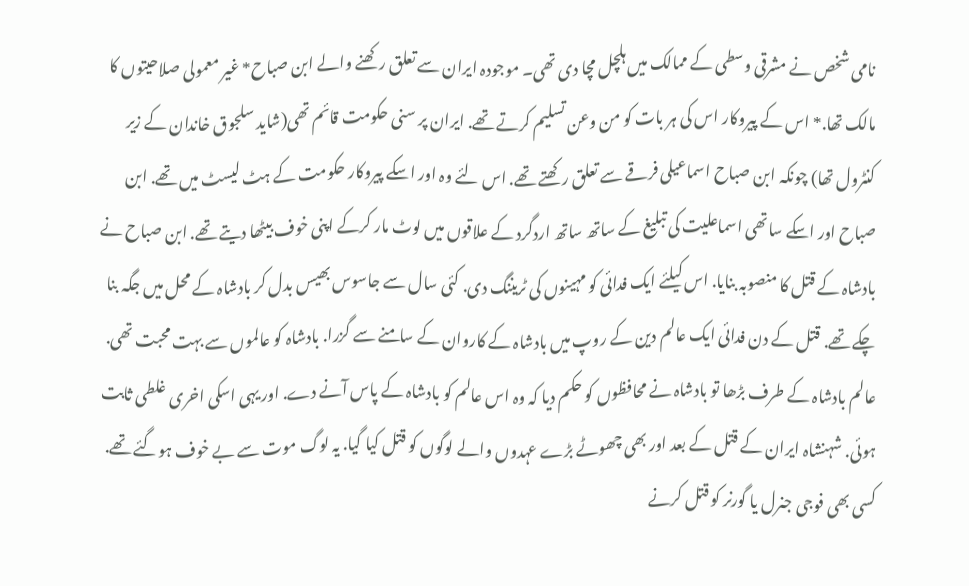نامی شخص نے مشرقی وسطی کے ممالک میں ہلچل مچا دی تھی۔ موجودہ ایران سے تعلق رکھنے والے ابن صباح* غیر معمولی صلاحیتوں کا مالک تھا.* اس کے پیروکار اس کی ہر بات کو من وعن تسلیم کرتے تھے. ایران پر سنی حکومت قائم تھی(شاید سلجوق خاندان کے زیر کنٹرول تھا) چونکہ ابن صباح اسماعیلی فرقے سے تعلق رکھتے تھے. اس لئے وہ اور اسکے پیروکار حکومت کے ہٹ لیسٹ میں تھے. ابن صباح اور اسکے ساتھی اسماعلیت کی تبلیغ کے ساتھ ساتھ اردگرد کے علاقوں میں لوٹ مار کرکے اپنی خوف بیٹھا دیتے تھے. ابن صباح نے بادشاہ کے قتل کا منصوبہ بنایا. اس کیلئے ایک فدائی کو مہینوں کی ٹریننگ دی. کئی سال سے جاسوس بھیس بدل کر بادشاہ کے محل میں جگہ بنا چکے تھے. قتل کے دن فدائی ایک عالم دین کے روپ میں بادشاہ کے کاروان کے سامنے سے گزرا. بادشاہ کو عالموں سے بہت محبت تھی. عالم بادشاہ کے طرف بڑھا تو بادشاہ نے محافظوں کو حکم دیا کہ وہ اس عالم کو بادشاہ کے پاس آنے دے. اور یہی اسکی اخری غلطی ثابت ہوئی. شہنشاہ ایران کے قتل کے بعد اور بھی چھوٹے بڑے عہدوں والے لوگوں کو قتل کیا گیا. یہ لوگ موت سے بے خوف ہوگئے تھے. کسی بھی فوجی جنرل یا گورنر کو قتل کرنے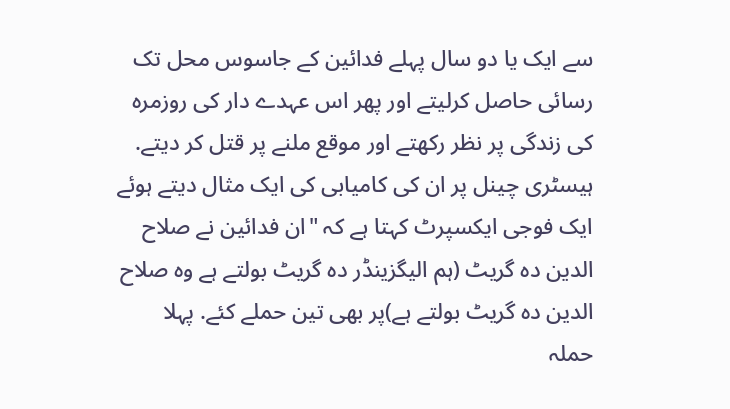سے ایک یا دو سال پہلے فدائین کے جاسوس محل تک رسائی حاصل کرلیتے اور پھر اس عہدے دار کی روزمرہ کی زندگی پر نظر رکھتے اور موقع ملنے پر قتل کر دیتے.
ہیسٹری چینل پر ان کی کامیابی کی ایک مثال دیتے ہوئے ایک فوجی ایکسپرٹ کہتا ہے کہ "ان فدائین نے صلاح الدین دہ گریٹ (ہم الیگزینڈر دہ گریٹ بولتے ہے وہ صلاح الدین دہ گریٹ بولتے ہے)پر بھی تین حملے کئے. پہلا حملہ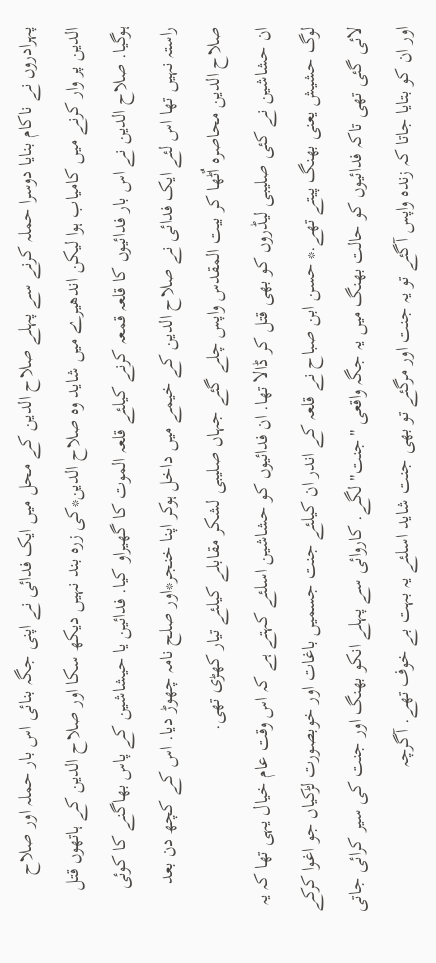پہرادروں نے ناکام بنایا دوسرا حملہ کرنے سے پہلے صلاح الدین کے محل میں ایک فدائی نے اپنی جگہ بنائی اس بار حملہ اور صلاح الدین پر وار کرنے میں کامیاب ہوا لیکن اندھیرے میں شاید وہ صلاح الدین*کی زرہ بند نہیں دیکھ سکا اور صلاح الدین کے ہاتھوں قتل ہوگیا. صلاح الدین نے اس بار فدائیوں کا قلعہ قمعہ کرنے کیلئے قلعہ الموت کا گھیراو کیا. فدائین یا حیشاشین کے پاس بھاگنے کا کوئی راستہ نہیں تھا اس لئے ایک فدائی نے صلاح الدین کے خیمے میں داخل ہوکر اپنا خنجر*اور صلح نامہ چھوڑ دیا. اس کے کچھ دن بعد صلاح الدین محاصرہ اٌٹھا کر بیت المقدس واپس چلے گئے جہاں صلیبی لشکر مقابلے کیلئے تیار کھڑی تھی.
ان حشاشین نے کئی صلیبی لیڈروں کو بھی قتل کر ڈالا تھا. ان فدائیوں کو حشاشین اسلئے کہتے ہے کہ اس وقت عام خیال یہی تھا کہ یہ لوگ حشیش یعنی بھنگ پیتے تھے.* حسن ابن صباح نے قلعہ کے اندر ان کیلئے جنت جسمیں باغات اور خوبصورت لڑکیاں جو اغوا کرکے لائی گئی تھی تاکہ فدائیوں کو حالت بھنگ میں یہ جگہ واقعی "جنت" لگے. کاروائی سے پہلے انکو بھنگ اور جنت کی سیر کرائی جاتی اور ان کو بتایا جاتا کہ زندہ واپس آگئے تو یہ جنت اور مرگئے تو بھی جنت شاید اسلئے یہ بہت بے خوف تھے. آگرچہ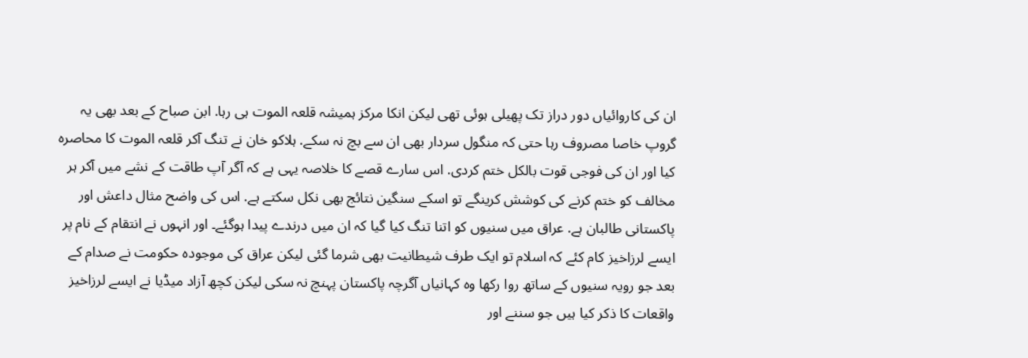ان کی کاروائیاں دور دراز تک پھیلی ہوئی تھی لیکن انکا مرکز ہمیشہ قلعہ الموت ہی رہا. ابن صباح کے بعد بھی یہ گروپ خاصا مصروف رہا حتی کہ منگول سردار بھی ان سے بچ نہ سکے. ہلاکو خان نے تنگ آکر قلعہ الموت کا محاصرہ کیا اور ان کی فوجی قوت بالکل ختم کردی. اس سارے قصے کا خلاصہ یہی ہے کہ آگر آپ طاقت کے نشے میں آکر ہر مخالف کو ختم کرنے کی کوشش کرینگے تو اسکے سنگین نتائج بھی نکل سکتے ہے. اس کی واضح مثال داعش اور پاکستانی طالبان ہے. عراق میں سنیوں کو اتنا تنگ کیا گیا کہ ان میں درندے پیدا ہوگئے۔ اور انہوں نے انتقام کے نام پر ایسے لرزاخیز کام کئے کہ اسلام تو ایک طرف شیطانیت بھی شرما گئی لیکن عراق کی موجودہ حکومت نے صدام کے بعد جو رویہ سنیوں کے ساتھ روا رکھا وہ کہانیاں آگرچہ پاکستان پہنچ نہ سکی لیکن کچھ آزاد میڈیا نے ایسے لرزاخیز واقعات کا ذکر کیا ہیں جو سننے اور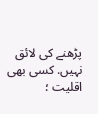پڑھنے کی لائق نہیں. کسی بھی اقلیت ؛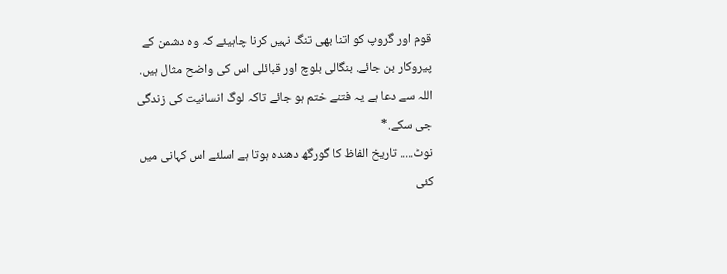قوم اور گروپ کو اتنا بھی تنگ نہیں کرنا چاہیئے کہ وہ دشمن کے پیروکار بن جائے. بنگالی بلوچ اور قبائلی اس کی واضح مثال ہیں.
اللہ سے دعا ہے یہ فتنے ختم ہو جائے تاکہ لوگ انسانیت کی زندگی جی سکے.*
نوٹ..... تاریخ الفاظ کا گورگھ دھندہ ہوتا ہے اسلئے اس کہانی میں کئی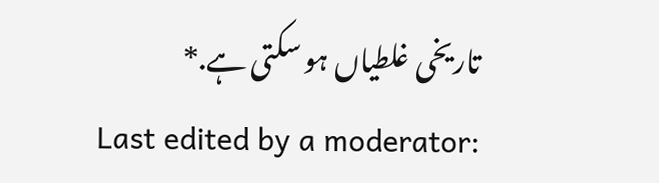تاریخی غلطیاں ہو سکتی ہے.*
Last edited by a moderator: